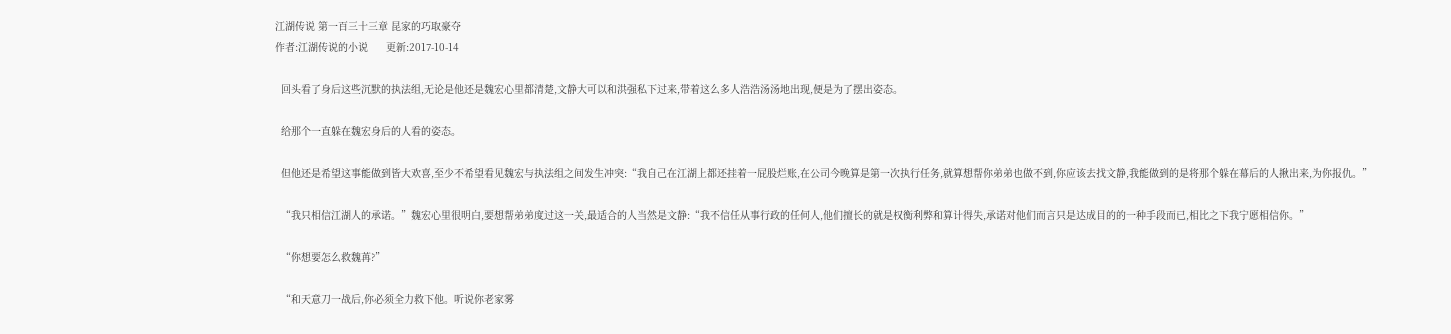江湖传说 第一百三十三章 昆家的巧取豪夺
作者:江湖传说的小说      更新:2017-10-14

  回头看了身后这些沉默的执法组,无论是他还是魏宏心里都清楚,文静大可以和洪强私下过来,带着这么多人浩浩汤汤地出现,便是为了摆出姿态。

  给那个一直躲在魏宏身后的人看的姿态。

  但他还是希望这事能做到皆大欢喜,至少不希望看见魏宏与执法组之间发生冲突:“我自己在江湖上都还挂着一屁股烂账,在公司今晚算是第一次执行任务,就算想帮你弟弟也做不到,你应该去找文静,我能做到的是将那个躲在幕后的人揪出来,为你报仇。”

  “我只相信江湖人的承诺。”魏宏心里很明白,要想帮弟弟度过这一关,最适合的人当然是文静:“我不信任从事行政的任何人,他们擅长的就是权衡利弊和算计得失,承诺对他们而言只是达成目的的一种手段而已,相比之下我宁愿相信你。”

  “你想要怎么救魏苒?”

  “和天意刀一战后,你必须全力救下他。听说你老家雾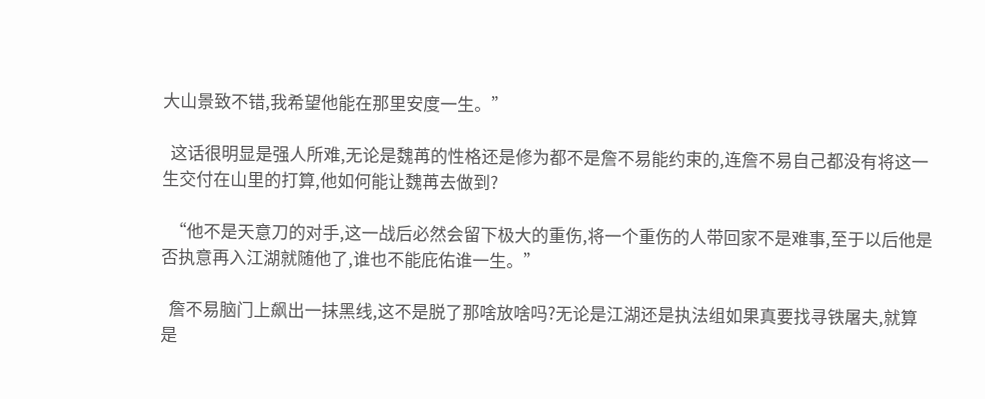大山景致不错,我希望他能在那里安度一生。”

  这话很明显是强人所难,无论是魏苒的性格还是修为都不是詹不易能约束的,连詹不易自己都没有将这一生交付在山里的打算,他如何能让魏苒去做到?

  “他不是天意刀的对手,这一战后必然会留下极大的重伤,将一个重伤的人带回家不是难事,至于以后他是否执意再入江湖就随他了,谁也不能庇佑谁一生。”

  詹不易脑门上飙出一抹黑线,这不是脱了那啥放啥吗?无论是江湖还是执法组如果真要找寻铁屠夫,就算是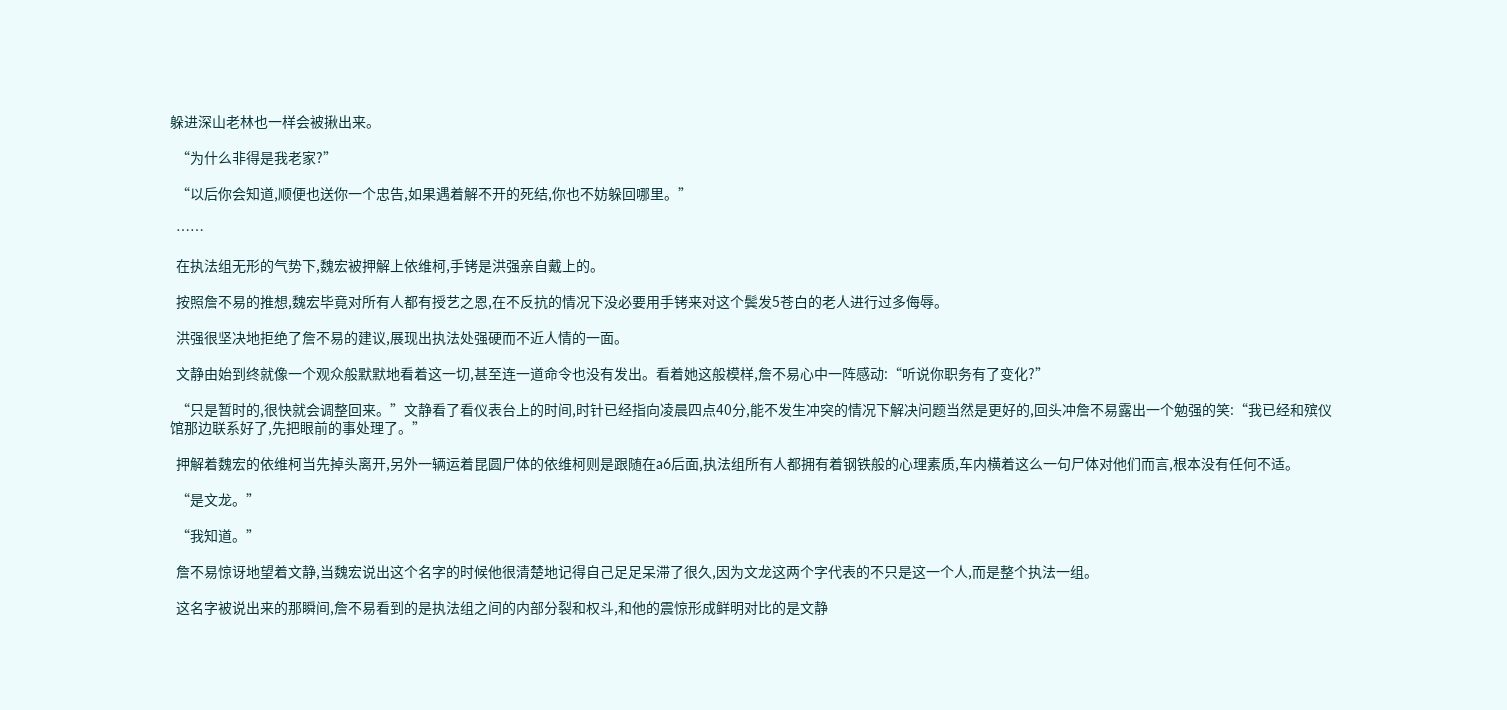躲进深山老林也一样会被揪出来。

  “为什么非得是我老家?”

  “以后你会知道,顺便也送你一个忠告,如果遇着解不开的死结,你也不妨躲回哪里。”

  ……

  在执法组无形的气势下,魏宏被押解上依维柯,手铐是洪强亲自戴上的。

  按照詹不易的推想,魏宏毕竟对所有人都有授艺之恩,在不反抗的情况下没必要用手铐来对这个鬓发5苍白的老人进行过多侮辱。

  洪强很坚决地拒绝了詹不易的建议,展现出执法处强硬而不近人情的一面。

  文静由始到终就像一个观众般默默地看着这一切,甚至连一道命令也没有发出。看着她这般模样,詹不易心中一阵感动:“听说你职务有了变化?”

  “只是暂时的,很快就会调整回来。”文静看了看仪表台上的时间,时针已经指向凌晨四点40分,能不发生冲突的情况下解决问题当然是更好的,回头冲詹不易露出一个勉强的笑:“我已经和殡仪馆那边联系好了,先把眼前的事处理了。”

  押解着魏宏的依维柯当先掉头离开,另外一辆运着昆圆尸体的依维柯则是跟随在a6后面,执法组所有人都拥有着钢铁般的心理素质,车内横着这么一句尸体对他们而言,根本没有任何不适。

  “是文龙。”

  “我知道。”

  詹不易惊讶地望着文静,当魏宏说出这个名字的时候他很清楚地记得自己足足呆滞了很久,因为文龙这两个字代表的不只是这一个人,而是整个执法一组。

  这名字被说出来的那瞬间,詹不易看到的是执法组之间的内部分裂和权斗,和他的震惊形成鲜明对比的是文静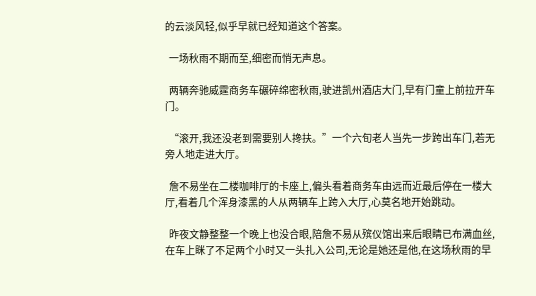的云淡风轻,似乎早就已经知道这个答案。

  一场秋雨不期而至,细密而悄无声息。

  两辆奔驰威霆商务车碾碎绵密秋雨,驶进凯州酒店大门,早有门童上前拉开车门。

  “滚开,我还没老到需要别人搀扶。”一个六旬老人当先一步跨出车门,若无旁人地走进大厅。

  詹不易坐在二楼咖啡厅的卡座上,偏头看着商务车由远而近最后停在一楼大厅,看着几个浑身漆黑的人从两辆车上跨入大厅,心莫名地开始跳动。

  昨夜文静整整一个晚上也没合眼,陪詹不易从殡仪馆出来后眼睛已布满血丝,在车上眯了不足两个小时又一头扎入公司,无论是她还是他,在这场秋雨的早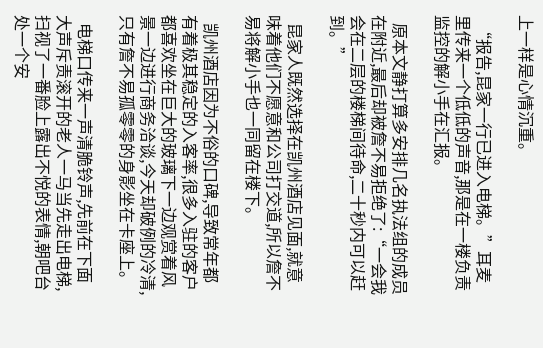上一样是心情沉重。

  “报告,昆家一行已进入电梯。”耳麦里传来一个低低的声音,那是在一楼负责监控的解小手在汇报。

  原本文静打算多安排几名执法组的成员在附近,最后却被詹不易拒绝了:“一会我会在二层的楼梯间待命,二十秒内可以赶到。”

  昆家人既然选择在凯州酒店见面,就意味着他们不愿意和公司打交道,所以詹不易将解小手也一同留在楼下。

  凯州酒店因为不俗的口碑,导致常年都有着极其稳定的入客率,很多入驻的客户都喜欢坐在巨大的玻璃下一边观赏着风景一边进行商务洽谈,今天却破例的冷清,只有詹不易孤零零的身影坐在卡座上。

  电梯口传来一声清脆铃声,先前在下面大声斥责滚开的老人一马当先走出电梯,扫视了一番脸上露出不悦的表情,朝吧台处一个安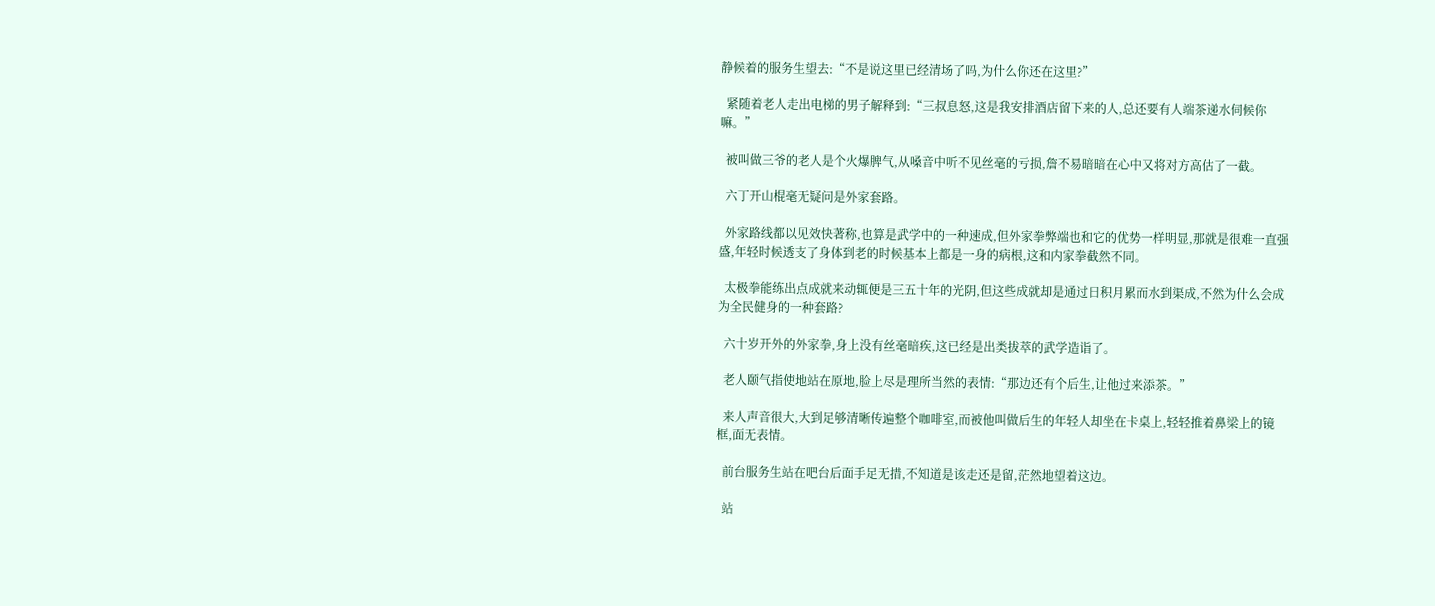静候着的服务生望去:“不是说这里已经清场了吗,为什么你还在这里?”

  紧随着老人走出电梯的男子解释到:“三叔息怒,这是我安排酒店留下来的人,总还要有人端茶递水伺候你嘛。”

  被叫做三爷的老人是个火爆脾气,从嗓音中听不见丝毫的亏损,詹不易暗暗在心中又将对方高估了一截。

  六丁开山棍毫无疑问是外家套路。

  外家路线都以见效快著称,也算是武学中的一种速成,但外家拳弊端也和它的优势一样明显,那就是很难一直强盛,年轻时候透支了身体到老的时候基本上都是一身的病根,这和内家拳截然不同。

  太极拳能练出点成就来动辄便是三五十年的光阴,但这些成就却是通过日积月累而水到渠成,不然为什么会成为全民健身的一种套路?

  六十岁开外的外家拳,身上没有丝毫暗疾,这已经是出类拔萃的武学造诣了。

  老人颐气指使地站在原地,脸上尽是理所当然的表情:“那边还有个后生,让他过来添茶。”

  来人声音很大,大到足够清晰传遍整个咖啡室,而被他叫做后生的年轻人却坐在卡桌上,轻轻推着鼻梁上的镜框,面无表情。

  前台服务生站在吧台后面手足无措,不知道是该走还是留,茫然地望着这边。

  站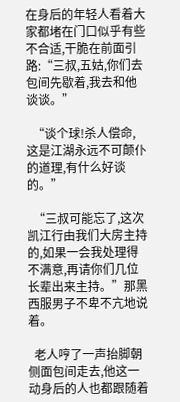在身后的年轻人看着大家都堵在门口似乎有些不合适,干脆在前面引路:“三叔,五姑,你们去包间先歇着,我去和他谈谈。”

  “谈个球!杀人偿命,这是江湖永远不可颠仆的道理,有什么好谈的。”

  “三叔可能忘了,这次凯江行由我们大房主持的,如果一会我处理得不满意,再请你们几位长辈出来主持。”那黑西服男子不卑不亢地说着。

  老人哼了一声抬脚朝侧面包间走去,他这一动身后的人也都跟随着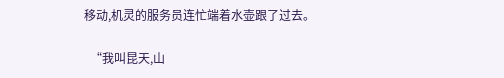移动,机灵的服务员连忙端着水壶跟了过去。

  “我叫昆天,山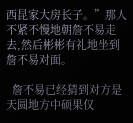西昆家大房长子。”那人不紧不慢地朝詹不易走去,然后彬彬有礼地坐到詹不易对面。

  詹不易已经猜到对方是天圆地方中硕果仅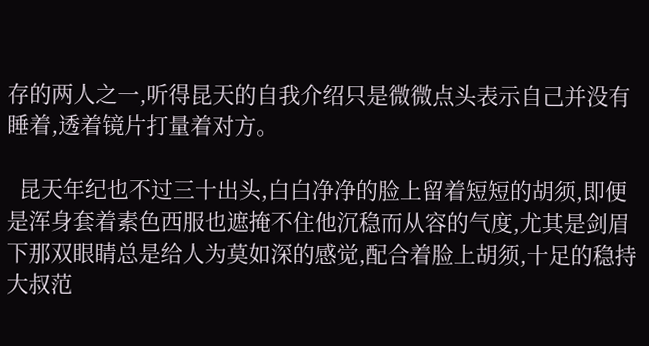存的两人之一,听得昆天的自我介绍只是微微点头表示自己并没有睡着,透着镜片打量着对方。

  昆天年纪也不过三十出头,白白净净的脸上留着短短的胡须,即便是浑身套着素色西服也遮掩不住他沉稳而从容的气度,尤其是剑眉下那双眼睛总是给人为莫如深的感觉,配合着脸上胡须,十足的稳持大叔范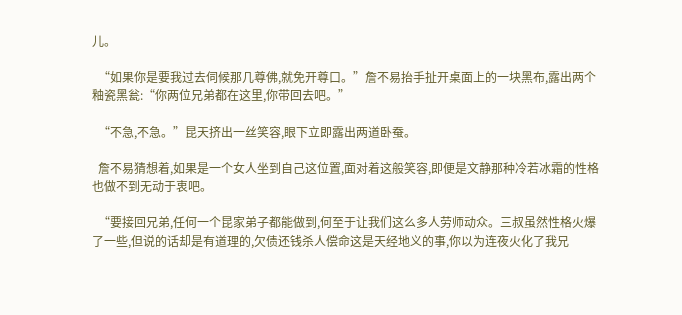儿。

  “如果你是要我过去伺候那几尊佛,就免开尊口。”詹不易抬手扯开桌面上的一块黑布,露出两个釉瓷黑瓮:“你两位兄弟都在这里,你带回去吧。”

  “不急,不急。”昆天挤出一丝笑容,眼下立即露出两道卧蚕。

  詹不易猜想着,如果是一个女人坐到自己这位置,面对着这般笑容,即便是文静那种冷若冰霜的性格也做不到无动于衷吧。

  “要接回兄弟,任何一个昆家弟子都能做到,何至于让我们这么多人劳师动众。三叔虽然性格火爆了一些,但说的话却是有道理的,欠债还钱杀人偿命这是天经地义的事,你以为连夜火化了我兄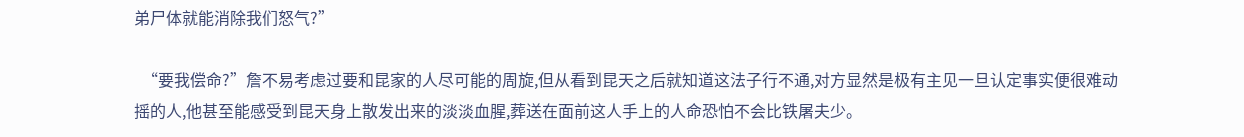弟尸体就能消除我们怒气?”

  “要我偿命?”詹不易考虑过要和昆家的人尽可能的周旋,但从看到昆天之后就知道这法子行不通,对方显然是极有主见一旦认定事实便很难动摇的人,他甚至能感受到昆天身上散发出来的淡淡血腥,葬送在面前这人手上的人命恐怕不会比铁屠夫少。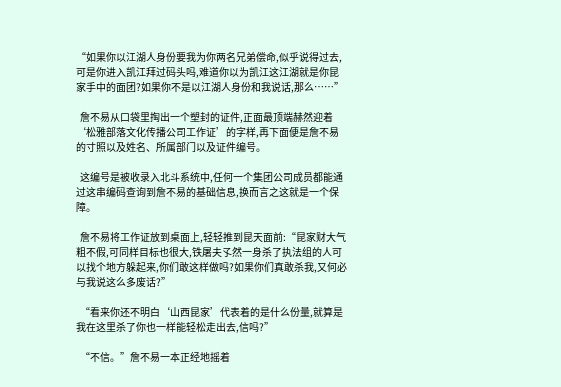“如果你以江湖人身份要我为你两名兄弟偿命,似乎说得过去,可是你进入凯江拜过码头吗,难道你以为凯江这江湖就是你昆家手中的面团?如果你不是以江湖人身份和我说话,那么……”

  詹不易从口袋里掏出一个塑封的证件,正面最顶端赫然迎着‘松雅部落文化传播公司工作证’的字样,再下面便是詹不易的寸照以及姓名、所属部门以及证件编号。

  这编号是被收录入北斗系统中,任何一个集团公司成员都能通过这串编码查询到詹不易的基础信息,换而言之这就是一个保障。

  詹不易将工作证放到桌面上,轻轻推到昆天面前:“昆家财大气粗不假,可同样目标也很大,铁屠夫孓然一身杀了执法组的人可以找个地方躲起来,你们敢这样做吗?如果你们真敢杀我,又何必与我说这么多废话?”

  “看来你还不明白‘山西昆家’代表着的是什么份量,就算是我在这里杀了你也一样能轻松走出去,信吗?”

  “不信。”詹不易一本正经地摇着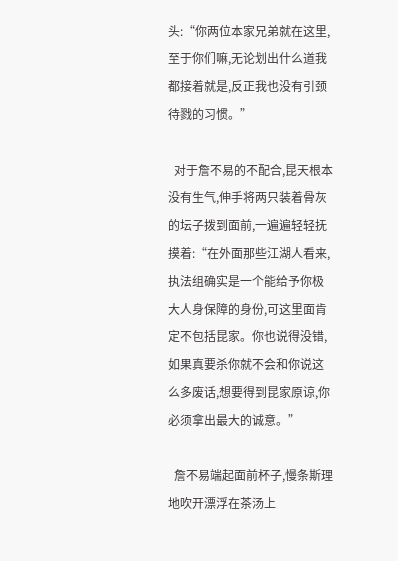头:“你两位本家兄弟就在这里,至于你们嘛,无论划出什么道我都接着就是,反正我也没有引颈待戮的习惯。”

  对于詹不易的不配合,昆天根本没有生气,伸手将两只装着骨灰的坛子拨到面前,一遍遍轻轻抚摸着:“在外面那些江湖人看来,执法组确实是一个能给予你极大人身保障的身份,可这里面肯定不包括昆家。你也说得没错,如果真要杀你就不会和你说这么多废话,想要得到昆家原谅,你必须拿出最大的诚意。”

  詹不易端起面前杯子,慢条斯理地吹开漂浮在茶汤上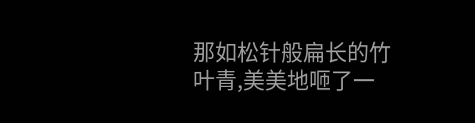那如松针般扁长的竹叶青,美美地咂了一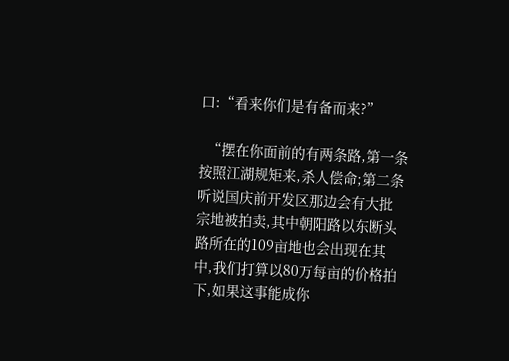口:“看来你们是有备而来?”

  “摆在你面前的有两条路,第一条按照江湖规矩来,杀人偿命;第二条听说国庆前开发区那边会有大批宗地被拍卖,其中朝阳路以东断头路所在的109亩地也会出现在其中,我们打算以80万每亩的价格拍下,如果这事能成你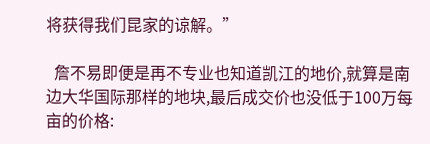将获得我们昆家的谅解。”

  詹不易即便是再不专业也知道凯江的地价,就算是南边大华国际那样的地块,最后成交价也没低于100万每亩的价格: